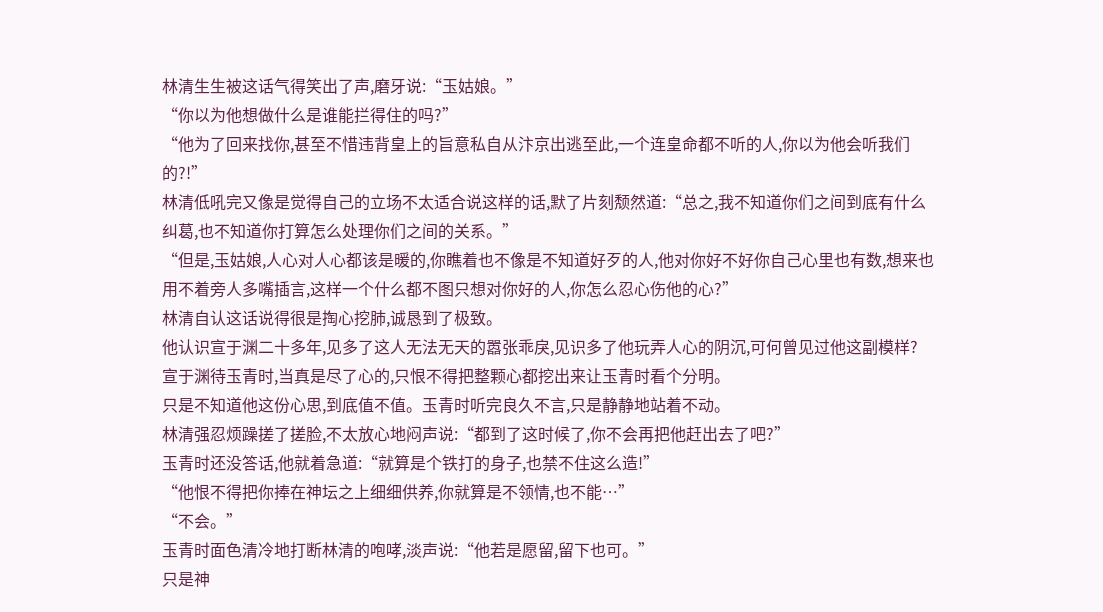林清生生被这话气得笑出了声,磨牙说:“玉姑娘。”
“你以为他想做什么是谁能拦得住的吗?”
“他为了回来找你,甚至不惜违背皇上的旨意私自从汴京出逃至此,一个连皇命都不听的人,你以为他会听我们的?!”
林清低吼完又像是觉得自己的立场不太适合说这样的话,默了片刻颓然道:“总之,我不知道你们之间到底有什么纠葛,也不知道你打算怎么处理你们之间的关系。”
“但是,玉姑娘,人心对人心都该是暖的,你瞧着也不像是不知道好歹的人,他对你好不好你自己心里也有数,想来也用不着旁人多嘴插言,这样一个什么都不图只想对你好的人,你怎么忍心伤他的心?”
林清自认这话说得很是掏心挖肺,诚恳到了极致。
他认识宣于渊二十多年,见多了这人无法无天的嚣张乖戾,见识多了他玩弄人心的阴沉,可何曾见过他这副模样?
宣于渊待玉青时,当真是尽了心的,只恨不得把整颗心都挖出来让玉青时看个分明。
只是不知道他这份心思,到底值不值。玉青时听完良久不言,只是静静地站着不动。
林清强忍烦躁搓了搓脸,不太放心地闷声说:“都到了这时候了,你不会再把他赶出去了吧?”
玉青时还没答话,他就着急道:“就算是个铁打的身子,也禁不住这么造!”
“他恨不得把你捧在神坛之上细细供养,你就算是不领情,也不能…”
“不会。”
玉青时面色清冷地打断林清的咆哮,淡声说:“他若是愿留,留下也可。”
只是神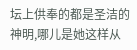坛上供奉的都是圣洁的神明,哪儿是她这样从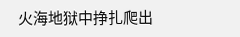火海地狱中挣扎爬出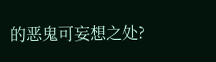的恶鬼可妄想之处?